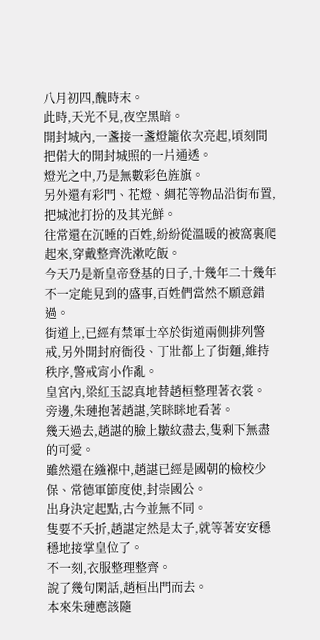八月初四,醜時末。
此時,天光不見,夜空黑暗。
開封城內,一盞接一盞燈籠依次亮起,頃刻間把偌大的開封城照的一片通透。
燈光之中,乃是無數彩色旌旗。
另外還有彩門、花燈、綢花等物品沿街布置,把城池打扮的及其光鮮。
往常還在沉睡的百姓,紛紛從溫暖的被窩裏爬起來,穿戴整齊洗漱吃飯。
今天乃是新皇帝登基的日子,十幾年二十幾年不一定能見到的盛事,百姓們當然不願意錯過。
街道上,已經有禁軍士卒於街道兩側排列警戒,另外開封府衙役、丁壯都上了街麵,維持秩序,警戒宵小作亂。
皇宮內,梁紅玉認真地替趙桓整理著衣裳。
旁邊,朱璉抱著趙諶,笑眯眯地看著。
幾天過去,趙諶的臉上皺紋盡去,隻剩下無盡的可愛。
雖然還在繈褓中,趙諶已經是國朝的檢校少保、常德軍節度使,封崇國公。
出身決定起點,古今並無不同。
隻要不夭折,趙諶定然是太子,就等著安安穩穩地接掌皇位了。
不一刻,衣服整理整齊。
說了幾句閑話,趙桓出門而去。
本來朱璉應該隨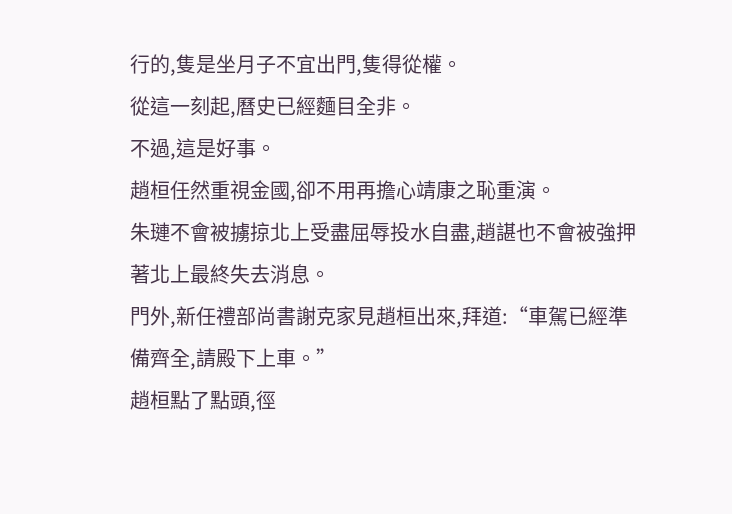行的,隻是坐月子不宜出門,隻得從權。
從這一刻起,曆史已經麵目全非。
不過,這是好事。
趙桓任然重視金國,卻不用再擔心靖康之恥重演。
朱璉不會被擄掠北上受盡屈辱投水自盡,趙諶也不會被強押著北上最終失去消息。
門外,新任禮部尚書謝克家見趙桓出來,拜道:“車駕已經準備齊全,請殿下上車。”
趙桓點了點頭,徑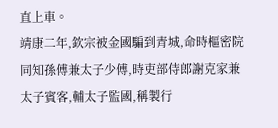直上車。
靖康二年,欽宗被金國騙到青城,命時樞密院同知孫傅兼太子少傅,時吏部侍郎謝克家兼太子賓客,輔太子監國,稱製行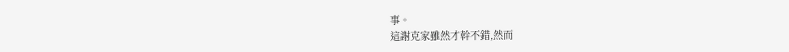事。
這謝克家雖然才幹不錯,然而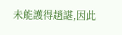未能護得趙諶,因此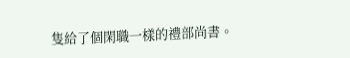隻給了個閑職一樣的禮部尚書。